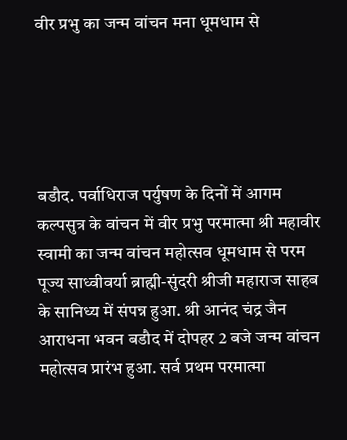वीर प्रभु का जन्म वांचन मना धूमधाम से





बडौद. पर्वाधिराज पर्युषण के दिनों में आगम कल्पसुत्र के वांचन में वीर प्रभु परमात्मा श्री महावीर स्वामी का जन्म वांचन महोत्सव धूमधाम से परम पूज्य साध्वीवर्या ब्राह्मी-सुंदरी श्रीजी महाराज साहब के सानिध्य में संपन्न हुआ. श्री आनंद चंद्र जैन आराधना भवन बडौद में दोपहर 2 बजे जन्म वांचन महोत्सव प्रारंभ हुआ. सर्व प्रथम परमात्मा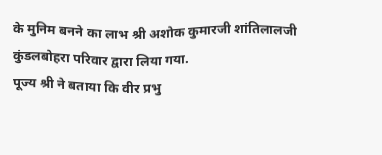के मुनिम बनने का लाभ श्री अशोक कुमारजी शांतिलालजी कुंडलबोहरा परिवार द्वारा लिया गया.
पूज्य श्री ने बताया कि वीर प्रभु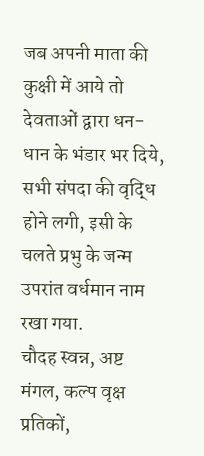जब अपनी माता की कुक्षी में आये तो देवताओं द्वारा धन-धान के भंडार भर दिये, सभी संपदा की वृद्धि होने लगी, इसी के चलते प्रभु के जन्म उपरांत वर्धमान नाम रखा गया.
चौदह स्वन्न, अष्ट मंगल, कल्प वृक्ष प्रतिकों,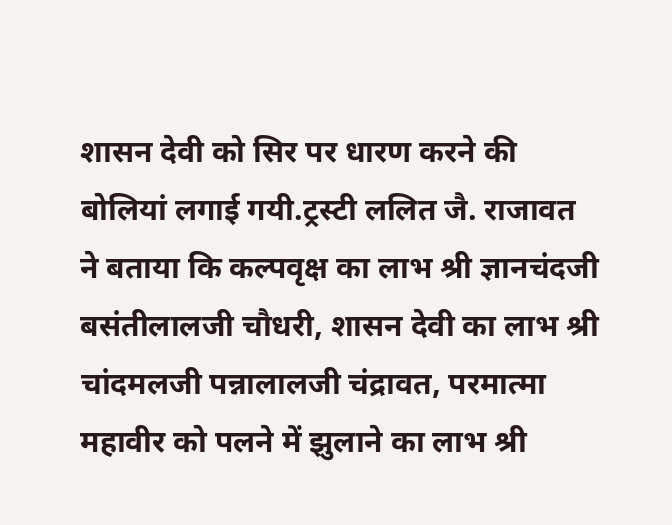शासन देवी को सिर पर धारण करने की बोलियां लगाई गयी.ट्रस्टी ललित जै. राजावत ने बताया कि कल्पवृक्ष का लाभ श्री ज्ञानचंदजी बसंतीलालजी चौधरी, शासन देवी का लाभ श्री चांदमलजी पन्नालालजी चंद्रावत, परमात्मा महावीर को पलने में झुलाने का लाभ श्री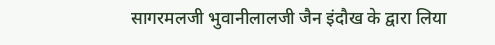सागरमलजी भुवानीलालजी जैन इंदौख के द्वारा लिया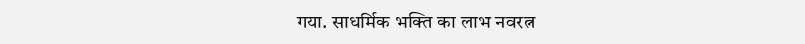गया. साधर्मिक भक्ति का लाभ नवरत्न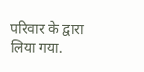परिवार के द्वारा लिया गया.